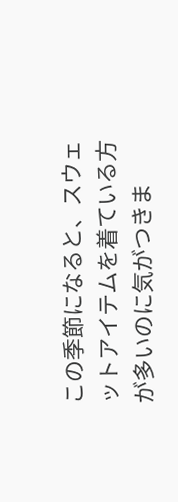この季節になると、スウェットアイテムを着ている方が多いのに気がつきま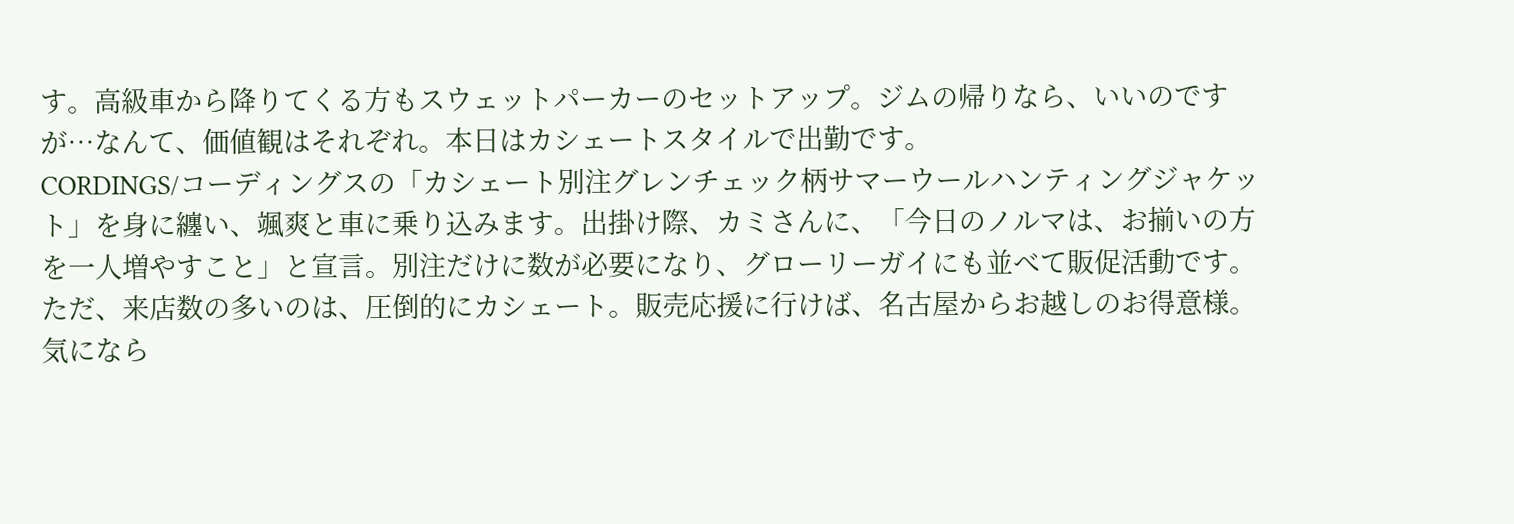す。高級車から降りてくる方もスウェットパーカーのセットアップ。ジムの帰りなら、いいのですが…なんて、価値観はそれぞれ。本日はカシェートスタイルで出勤です。
CORDINGS/コーディングスの「カシェート別注グレンチェック柄サマーウールハンティングジャケット」を身に纏い、颯爽と車に乗り込みます。出掛け際、カミさんに、「今日のノルマは、お揃いの方を一人増やすこと」と宣言。別注だけに数が必要になり、グローリーガイにも並べて販促活動です。ただ、来店数の多いのは、圧倒的にカシェート。販売応援に行けば、名古屋からお越しのお得意様。気になら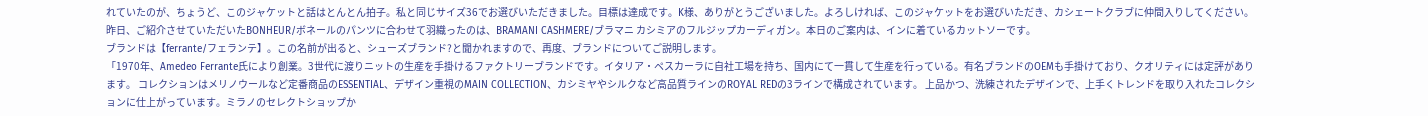れていたのが、ちょうど、このジャケットと話はとんとん拍子。私と同じサイズ36でお選びいただきました。目標は達成です。K様、ありがとうございました。よろしければ、このジャケットをお選びいただき、カシェートクラブに仲間入りしてください。
昨日、ご紹介させていただいたBONHEUR/ボネールのパンツに合わせて羽織ったのは、BRAMANI CASHMERE/ブラマニ カシミアのフルジップカーディガン。本日のご案内は、インに着ているカットソーです。
ブランドは【ferrante/フェランテ】。この名前が出ると、シューズブランド?と聞かれますので、再度、ブランドについてご説明します。
「1970年、Amedeo Ferrante氏により創業。3世代に渡りニットの生産を手掛けるファクトリーブランドです。イタリア・ペスカーラに自社工場を持ち、国内にて一貫して生産を行っている。有名ブランドのOEMも手掛けており、クオリティには定評があります。 コレクションはメリノウールなど定番商品のESSENTIAL、デザイン重視のMAIN COLLECTION、カシミヤやシルクなど高品質ラインのROYAL REDの3ラインで構成されています。 上品かつ、洗練されたデザインで、上手くトレンドを取り入れたコレクションに仕上がっています。ミラノのセレクトショップか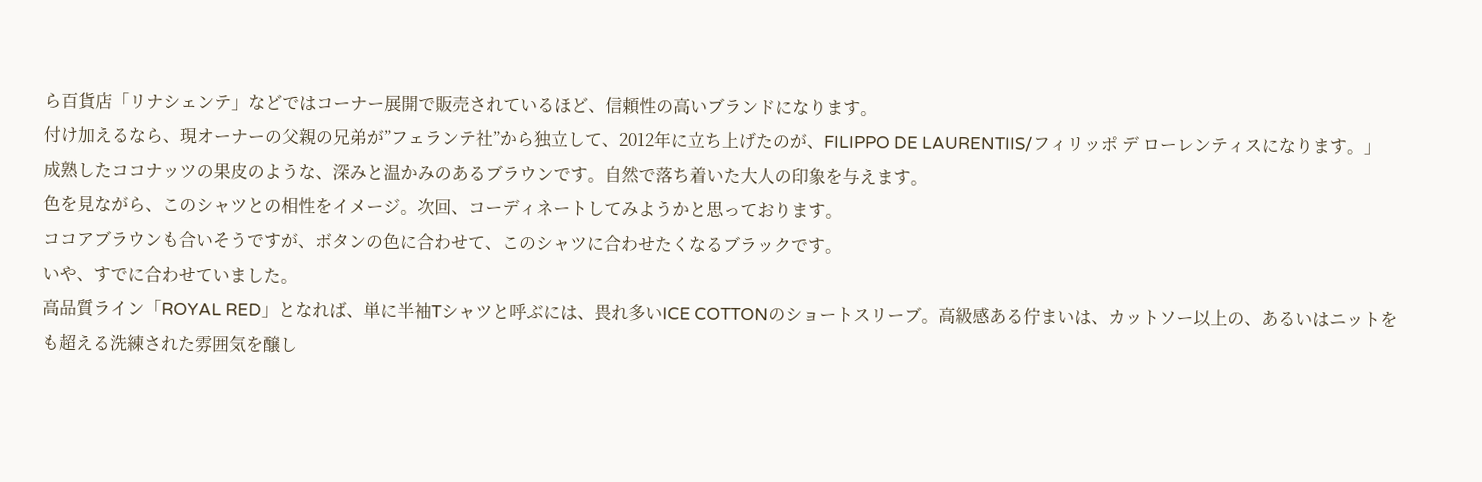ら百貨店「リナシェンテ」などではコーナー展開で販売されているほど、信頼性の高いブランドになります。
付け加えるなら、現オーナーの父親の兄弟が”フェランテ社”から独立して、2012年に立ち上げたのが、FILIPPO DE LAURENTIIS/フィリッポ デ ローレンティスになります。」
成熟したココナッツの果皮のような、深みと温かみのあるブラウンです。自然で落ち着いた大人の印象を与えます。
色を見ながら、このシャツとの相性をイメージ。次回、コーディネートしてみようかと思っております。
ココアブラウンも合いそうですが、ボタンの色に合わせて、このシャツに合わせたくなるブラックです。
いや、すでに合わせていました。
高品質ライン「ROYAL RED」となれば、単に半袖Tシャツと呼ぶには、畏れ多いICE COTTONのショートスリーブ。高級感ある佇まいは、カットソー以上の、あるいはニットをも超える洗練された雰囲気を醸し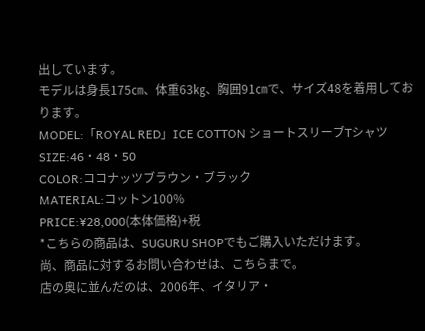出しています。
モデルは身長175㎝、体重63㎏、胸囲91㎝で、サイズ48を着用しております。
MODEL:「ROYAL RED」ICE COTTON ショートスリーブTシャツ
SIZE:46・48・50
COLOR:ココナッツブラウン・ブラック
MATERIAL:コットン100%
PRICE:¥28,000(本体価格)+税
*こちらの商品は、SUGURU SHOPでもご購入いただけます。
尚、商品に対するお問い合わせは、こちらまで。
店の奥に並んだのは、2006年、イタリア・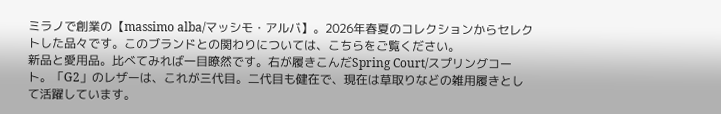ミラノで創業の【massimo alba/マッシモ・アルバ】。2026年春夏のコレクションからセレクトした品々です。このブランドとの関わりについては、こちらをご覧ください。
新品と愛用品。比べてみれば一目瞭然です。右が履きこんだSpring Court/スプリングコート。「G2」のレザーは、これが三代目。二代目も健在で、現在は草取りなどの雑用履きとして活躍しています。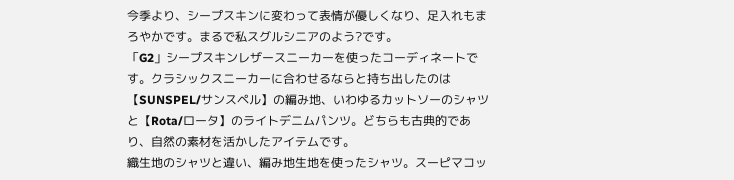今季より、シープスキンに変わって表情が優しくなり、足入れもまろやかです。まるで私スグルシニアのよう?です。
「G2」シープスキンレザースニーカーを使ったコーディネートです。クラシックスニーカーに合わせるならと持ち出したのは【SUNSPEL/サンスペル】の編み地、いわゆるカットソーのシャツと【Rota/ロータ】のライトデニムパンツ。どちらも古典的であり、自然の素材を活かしたアイテムです。
織生地のシャツと違い、編み地生地を使ったシャツ。スーピマコッ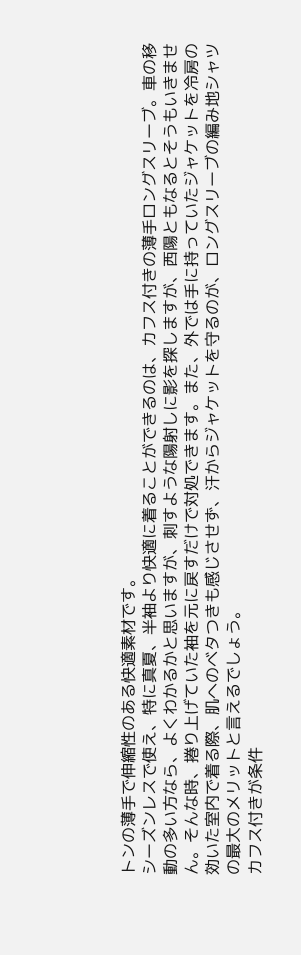トンの薄手で伸縮性のある快適素材です。
シーズンレスで使え、特に真夏、半袖より快適に着ることができるのは、カフス付きの薄手ロングスリーブ。車の移動の多い方なら、よくわかるかと思いますが、刺すような陽射しに影を探しますが、西陽ともなるとそうもいきません。そんな時、捲り上げていた袖を元に戻すだけで対処できます。また、外では手に持っていたジャケットを冷房の効いた室内で着る際、肌へのベタつきも感じさせず、汗からジャケットを守るのが、ロングスリーブの編み地シャツの最大のメリットと言えるでしょう。
カフス付きが条件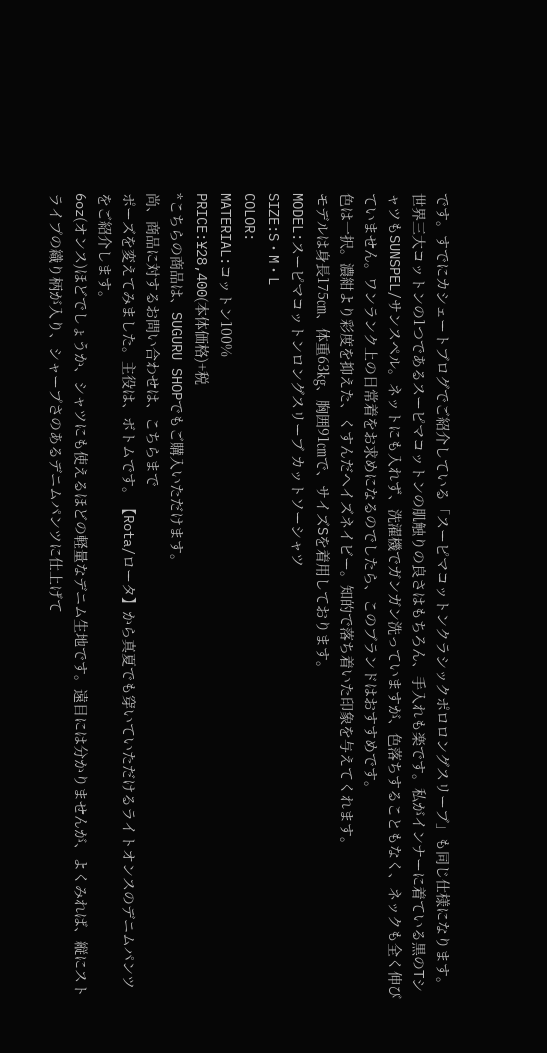です。すでにカシェートブログでご紹介している「スーピマコットンクラシックポロロングスリーブ」も同じ仕様になります。
世界三大コットンの1つであるスーピマコットンの肌触りの良さはもちろん、手入れも楽です。私がインナーに着ている黒のTシャツもSUNSPEL/サンスペル。ネットにも入れず、洗濯機でガンガン洗っていますが、色落ちすることもなく、ネックも全く伸びていません。ワンランク上の日常着をお求めになるのでしたら、このブランドはおすすめです。
色は一択。濃紺より彩度を抑えた、くすんだヘイズネイビー。知的で落ち着いた印象を与えてくれます。
モデルは身長175㎝、体重63㎏、胸囲91㎝で、サイズSを着用しております。
MODEL:スーピマコットンロングスリーブ カットソーシャツ
SIZE:S・M・L
COLOR:
MATERIAL:コットン100%
PRICE:¥28,400(本体価格)+税
*こちらの商品は、SUGURU SHOPでもご購入いただけます。
尚、商品に対するお問い合わせは、こちらまで
ポーズを変えてみました。主役は、ボトムです。【Rota/ロータ】から真夏でも穿いていただけるライトオンスのデニムパンツをご紹介します。
6oz(オンス)ほどでしょうか、シャツにも使えるほどの軽量なデニム生地です。遠目には分かりませんが、よくみれば、縦にストライプの織り柄が入り、シャープさのあるデニムパンツに仕上げて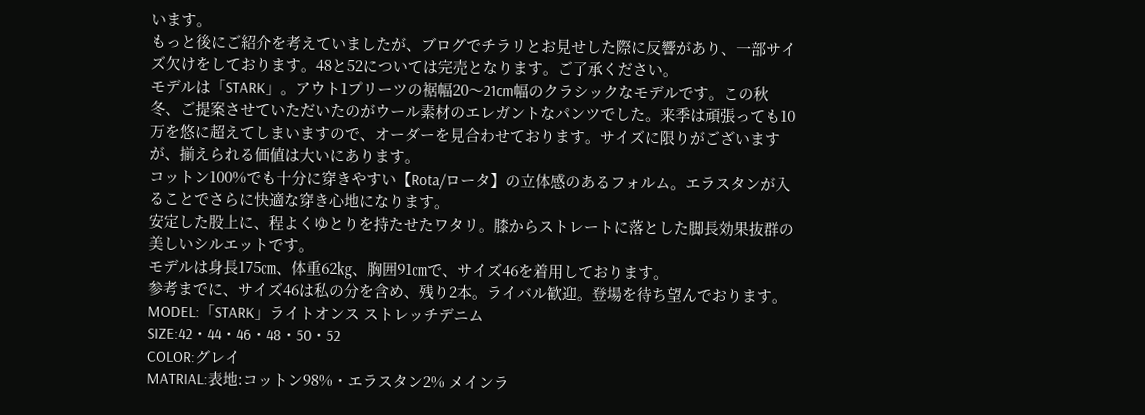います。
もっと後にご紹介を考えていましたが、ブログでチラリとお見せした際に反響があり、一部サイズ欠けをしております。48と52については完売となります。ご了承ください。
モデルは「STARK」。アウト1プリーツの裾幅20〜21cm幅のクラシックなモデルです。この秋冬、ご提案させていただいたのがウール素材のエレガントなパンツでした。来季は頑張っても10万を悠に超えてしまいますので、オーダーを見合わせております。サイズに限りがございますが、揃えられる価値は大いにあります。
コットン100%でも十分に穿きやすい【Rota/ロータ】の立体感のあるフォルム。エラスタンが入ることでさらに快適な穿き心地になります。
安定した股上に、程よくゆとりを持たせたワタリ。膝からストレートに落とした脚長効果抜群の美しいシルエットです。
モデルは身長175㎝、体重62㎏、胸囲91㎝で、サイズ46を着用しております。
参考までに、サイズ46は私の分を含め、残り2本。ライバル歓迎。登場を待ち望んでおります。
MODEL:「STARK」ライトオンス ストレッチデニム
SIZE:42・44・46・48・50・52
COLOR:グレイ
MATRIAL:表地:コットン98%・エラスタン2% メインラ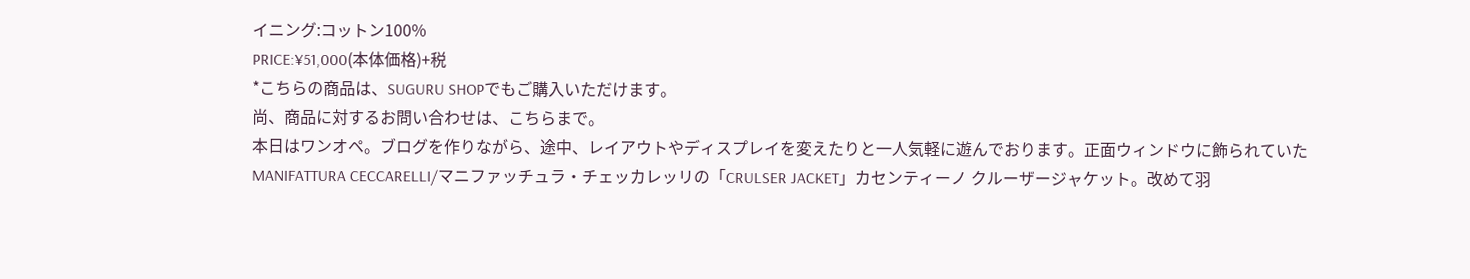イニング:コットン100%
PRICE:¥51,000(本体価格)+税
*こちらの商品は、SUGURU SHOPでもご購入いただけます。
尚、商品に対するお問い合わせは、こちらまで。
本日はワンオペ。ブログを作りながら、途中、レイアウトやディスプレイを変えたりと一人気軽に遊んでおります。正面ウィンドウに飾られていたMANIFATTURA CECCARELLI/マニファッチュラ・チェッカレッリの「CRULSER JACKET」カセンティーノ クルーザージャケット。改めて羽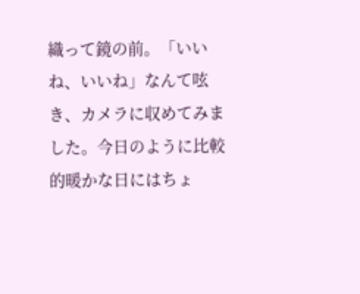織って鏡の前。「いいね、いいね」なんて呟き、カメラに収めてみました。今日のように比較的暖かな日にはちょ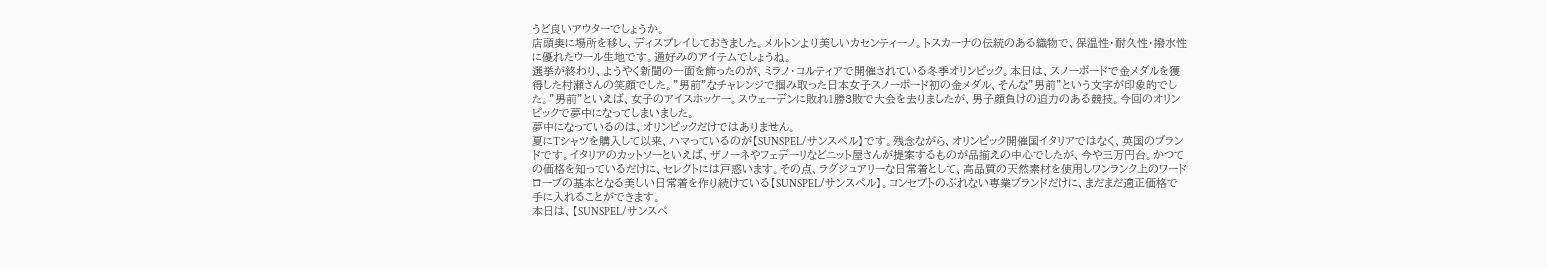うど良いアウターでしょうか。
店頭奥に場所を移し、ディスプレイしておきました。メルトンより美しいカセンティーノ。トスカーナの伝統のある織物で、保温性・耐久性・撥水性に優れたウール生地です。通好みのアイテムでしょうね。
選挙が終わり、ようやく新聞の一面を飾ったのが、ミラノ・コルティアで開催されている冬季オリンピック。本日は、スノーボードで金メダルを獲得した村瀬さんの笑顔でした。”男前”なチャレンジで掴み取った日本女子スノーボード初の金メダル、そんな”男前”という文字が印象的でした。”男前”といえば、女子のアイスホッケー。スウェーデンに敗れ1勝3敗で大会を去りましたが、男子顔負けの迫力のある競技。今回のオリンピックで夢中になってしまいました。
夢中になっているのは、オリンピックだけではありません。
夏にTシャツを購入して以来、ハマっているのが【SUNSPEL/サンスペル】です。残念ながら、オリンピック開催国イタリアではなく、英国のブランドです。イタリアのカットソーといえば、ザノーネやフェデーリなどニット屋さんが提案するものが品揃えの中心でしたが、今や三万円台。かつての価格を知っているだけに、セレクトには戸惑います。その点、ラグジュアリーな日常着として、高品質の天然素材を使用しワンランク上のワードローブの基本となる美しい日常着を作り続けている【SUNSPEL/サンスペル】。コンセプトのぶれない専業ブランドだけに、まだまだ適正価格で手に入れることができます。
本日は、【SUNSPEL/サンスペ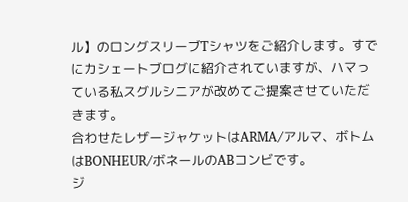ル】のロングスリーブTシャツをご紹介します。すでにカシェートブログに紹介されていますが、ハマっている私スグルシニアが改めてご提案させていただきます。
合わせたレザージャケットはARMA/アルマ、ボトムはBONHEUR/ボネールのABコンビです。
ジ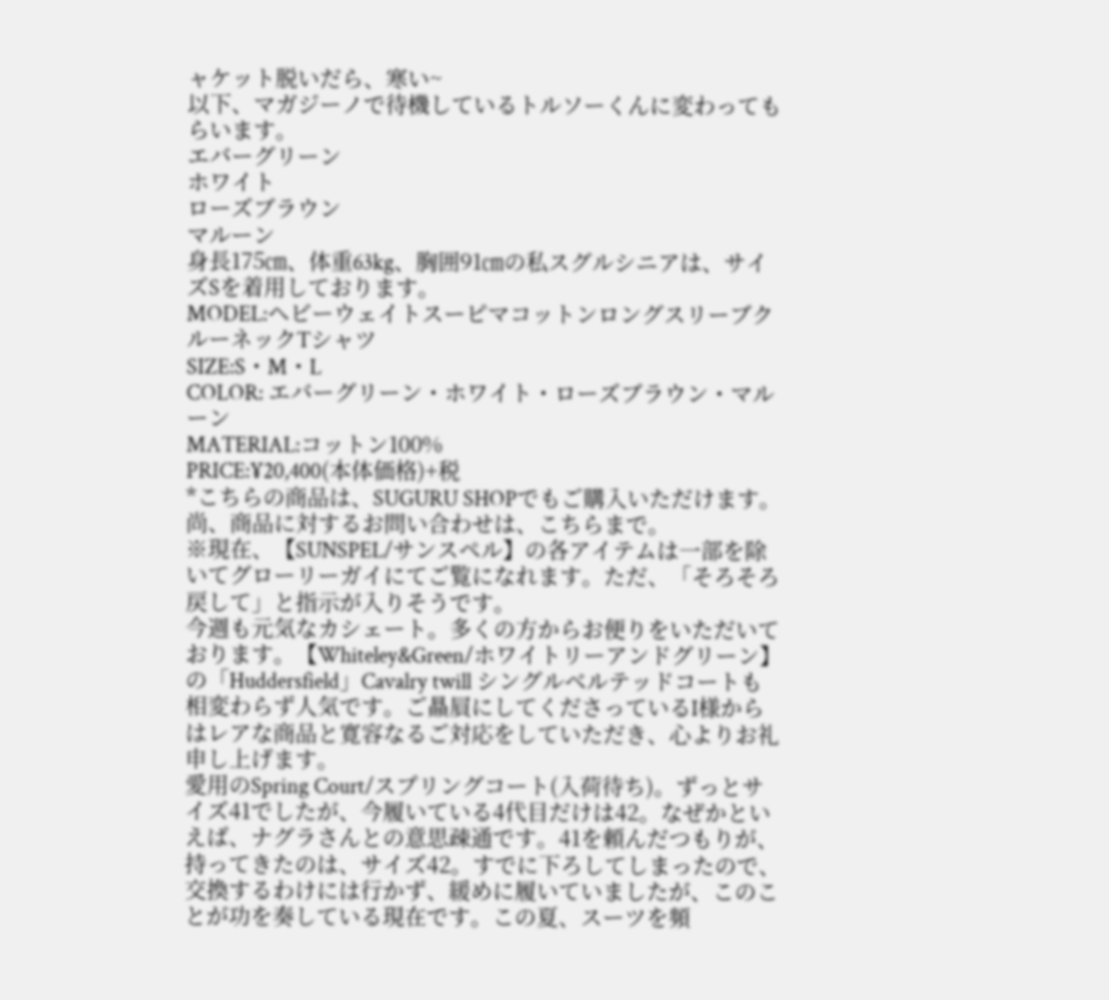ャケット脱いだら、寒い~
以下、マガジーノで待機しているトルソーくんに変わってもらいます。
エバーグリーン
ホワイト
ローズブラウン
マルーン
身長175㎝、体重63kg、胸囲91㎝の私スグルシニアは、サイズSを着用しております。
MODEL:ヘビーウェイトスーピマコットンロングスリーブクルーネックTシャツ
SIZE:S・M・L
COLOR: エバーグリーン・ホワイト・ローズブラウン・マルーン
MATERIAL:コットン100%
PRICE:¥20,400(本体価格)+税
*こちらの商品は、SUGURU SHOPでもご購入いただけます。
尚、商品に対するお問い合わせは、こちらまで。
※現在、【SUNSPEL/サンスペル】の各アイテムは一部を除いてグローリーガイにてご覧になれます。ただ、「そろそろ戻して」と指示が入りそうです。
今週も元気なカシェート。多くの方からお便りをいただいております。【Whiteley&Green/ホワイトリーアンドグリーン】の「Huddersfield」Cavalry twill シングルベルテッドコートも相変わらず人気です。ご贔屓にしてくださっているI様からはレアな商品と寛容なるご対応をしていただき、心よりお礼申し上げます。
愛用のSpring Court/スプリングコート(入荷待ち)。ずっとサイズ41でしたが、今履いている4代目だけは42。なぜかといえば、ナグラさんとの意思疎通です。41を頼んだつもりが、持ってきたのは、サイズ42。すでに下ろしてしまったので、交換するわけには行かず、緩めに履いていましたが、このことが功を奏している現在です。この夏、スーツを頻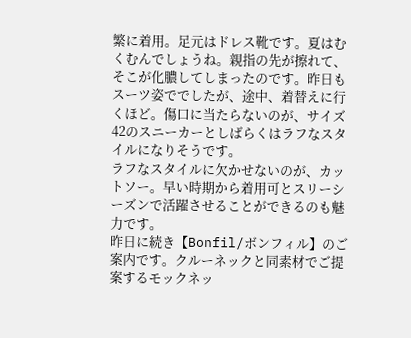繁に着用。足元はドレス靴です。夏はむくむんでしょうね。親指の先が擦れて、そこが化膿してしまったのです。昨日もスーツ姿ででしたが、途中、着替えに行くほど。傷口に当たらないのが、サイズ42のスニーカーとしばらくはラフなスタイルになりそうです。
ラフなスタイルに欠かせないのが、カットソー。早い時期から着用可とスリーシーズンで活躍させることができるのも魅力です。
昨日に続き【Bonfil/ボンフィル】のご案内です。クルーネックと同素材でご提案するモックネッ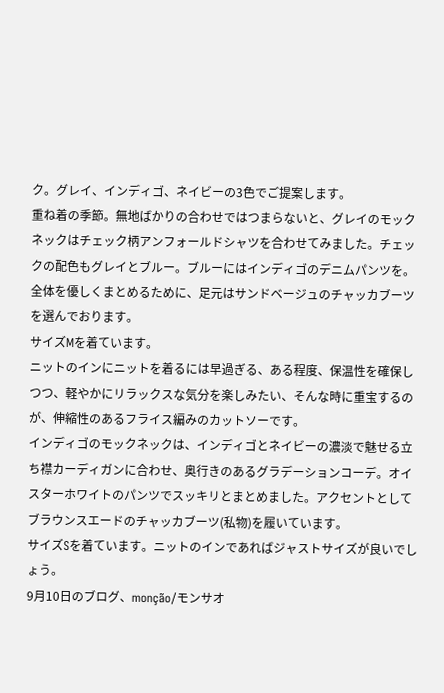ク。グレイ、インディゴ、ネイビーの3色でご提案します。
重ね着の季節。無地ばかりの合わせではつまらないと、グレイのモックネックはチェック柄アンフォールドシャツを合わせてみました。チェックの配色もグレイとブルー。ブルーにはインディゴのデニムパンツを。全体を優しくまとめるために、足元はサンドベージュのチャッカブーツを選んでおります。
サイズMを着ています。
ニットのインにニットを着るには早過ぎる、ある程度、保温性を確保しつつ、軽やかにリラックスな気分を楽しみたい、そんな時に重宝するのが、伸縮性のあるフライス編みのカットソーです。
インディゴのモックネックは、インディゴとネイビーの濃淡で魅せる立ち襟カーディガンに合わせ、奥行きのあるグラデーションコーデ。オイスターホワイトのパンツでスッキリとまとめました。アクセントとしてブラウンスエードのチャッカブーツ(私物)を履いています。
サイズSを着ています。ニットのインであればジャストサイズが良いでしょう。
9月10日のブログ、monção/モンサオ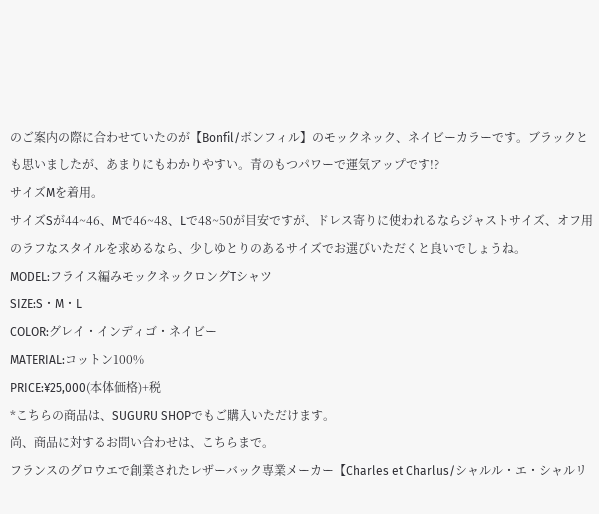のご案内の際に合わせていたのが【Bonfil/ボンフィル】のモックネック、ネイビーカラーです。ブラックとも思いましたが、あまりにもわかりやすい。青のもつパワーで運気アップです!?
サイズMを着用。
サイズSが44~46、Mで46~48、Lで48~50が目安ですが、ドレス寄りに使われるならジャストサイズ、オフ用のラフなスタイルを求めるなら、少しゆとりのあるサイズでお選びいただくと良いでしょうね。
MODEL:フライス編みモックネックロングTシャツ
SIZE:S・M・L
COLOR:グレイ・インディゴ・ネイビー
MATERIAL:コットン100%
PRICE:¥25,000(本体価格)+税
*こちらの商品は、SUGURU SHOPでもご購入いただけます。
尚、商品に対するお問い合わせは、こちらまで。
フランスのグロウエで創業されたレザーバック専業メーカー【Charles et Charlus/シャルル・エ・シャルリ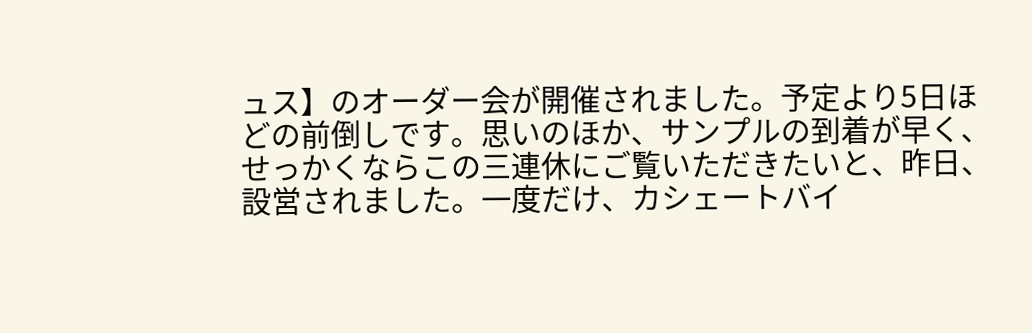ュス】のオーダー会が開催されました。予定より5日ほどの前倒しです。思いのほか、サンプルの到着が早く、せっかくならこの三連休にご覧いただきたいと、昨日、設営されました。一度だけ、カシェートバイ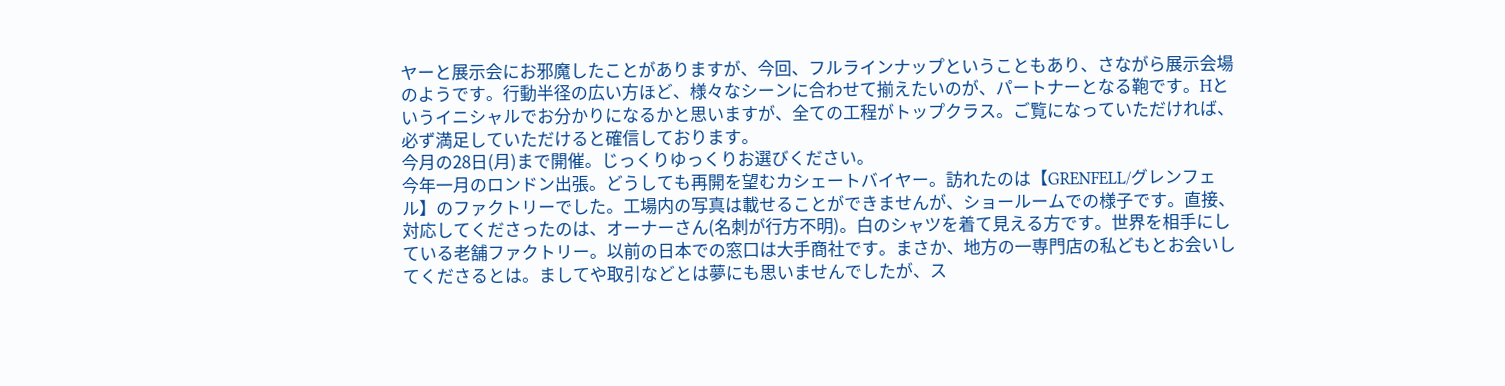ヤーと展示会にお邪魔したことがありますが、今回、フルラインナップということもあり、さながら展示会場のようです。行動半径の広い方ほど、様々なシーンに合わせて揃えたいのが、パートナーとなる鞄です。Hというイニシャルでお分かりになるかと思いますが、全ての工程がトップクラス。ご覧になっていただければ、必ず満足していただけると確信しております。
今月の28日(月)まで開催。じっくりゆっくりお選びください。
今年一月のロンドン出張。どうしても再開を望むカシェートバイヤー。訪れたのは【GRENFELL/グレンフェル】のファクトリーでした。工場内の写真は載せることができませんが、ショールームでの様子です。直接、対応してくださったのは、オーナーさん(名刺が行方不明)。白のシャツを着て見える方です。世界を相手にしている老舗ファクトリー。以前の日本での窓口は大手商社です。まさか、地方の一専門店の私どもとお会いしてくださるとは。ましてや取引などとは夢にも思いませんでしたが、ス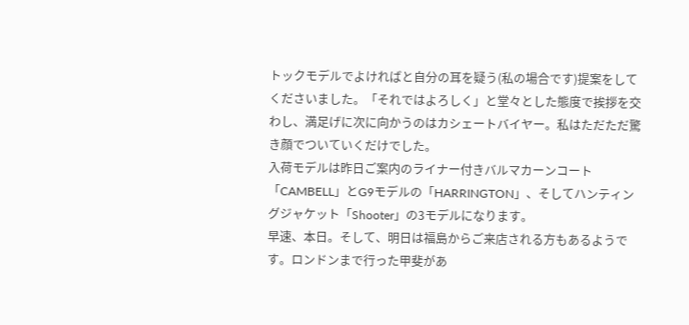トックモデルでよければと自分の耳を疑う(私の場合です)提案をしてくださいました。「それではよろしく」と堂々とした態度で挨拶を交わし、満足げに次に向かうのはカシェートバイヤー。私はただただ驚き顔でついていくだけでした。
入荷モデルは昨日ご案内のライナー付きバルマカーンコート「CAMBELL」とG9モデルの「HARRINGTON」、そしてハンティングジャケット「Shooter」の3モデルになります。
早速、本日。そして、明日は福島からご来店される方もあるようです。ロンドンまで行った甲斐があ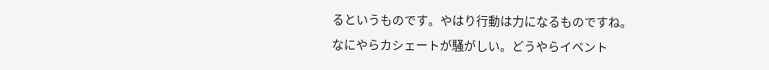るというものです。やはり行動は力になるものですね。
なにやらカシェートが騒がしい。どうやらイベント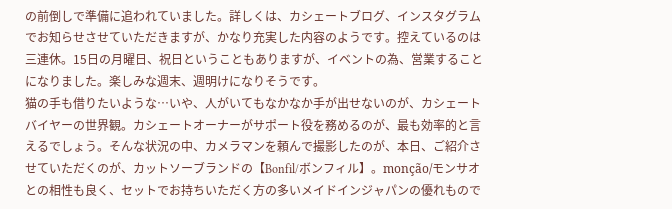の前倒しで準備に追われていました。詳しくは、カシェートブログ、インスタグラムでお知らせさせていただきますが、かなり充実した内容のようです。控えているのは三連休。15日の月曜日、祝日ということもありますが、イベントの為、営業することになりました。楽しみな週末、週明けになりそうです。
猫の手も借りたいような…いや、人がいてもなかなか手が出せないのが、カシェートバイヤーの世界観。カシェートオーナーがサポート役を務めるのが、最も効率的と言えるでしょう。そんな状況の中、カメラマンを頼んで撮影したのが、本日、ご紹介させていただくのが、カットソーブランドの【Bonfil/ボンフィル】。monção/モンサオとの相性も良く、セットでお持ちいただく方の多いメイドインジャパンの優れもので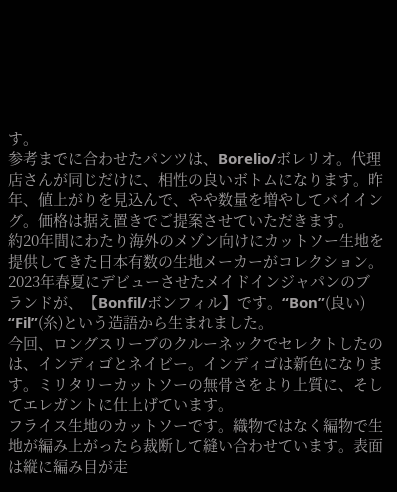す。
参考までに合わせたパンツは、Borelio/ボレリオ。代理店さんが同じだけに、相性の良いボトムになります。昨年、値上がりを見込んで、やや数量を増やしてバイイング。価格は据え置きでご提案させていただきます。
約20年間にわたり海外のメゾン向けにカットソー生地を提供してきた日本有数の生地メーカーがコレクション。2023年春夏にデビューさせたメイドインジャパンのブランドが、【Bonfil/ボンフィル】です。“Bon”(良い) “Fil”(糸)という造語から生まれました。
今回、ロングスリーブのクルーネックでセレクトしたのは、インディゴとネイビー。インディゴは新色になります。ミリタリーカットソーの無骨さをより上質に、そしてエレガントに仕上げています。
フライス生地のカットソーです。織物ではなく編物で生地が編み上がったら裁断して縫い合わせています。表面は縦に編み目が走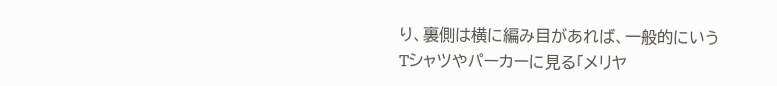り、裏側は横に編み目があれば、一般的にいうTシャツやパーカーに見る「メリヤ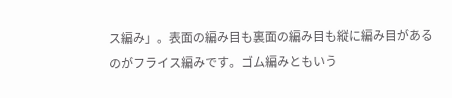ス編み」。表面の編み目も裏面の編み目も縦に編み目があるのがフライス編みです。ゴム編みともいう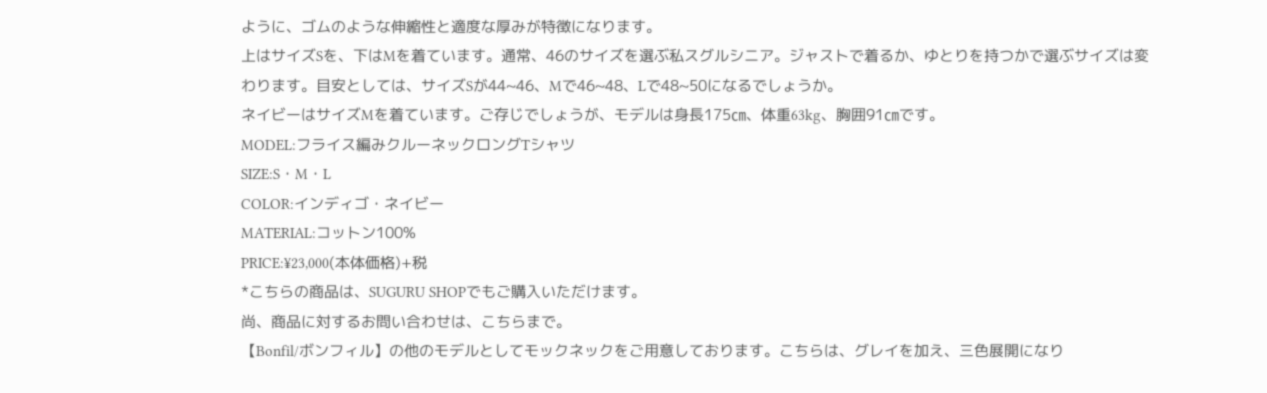ように、ゴムのような伸縮性と適度な厚みが特徴になります。
上はサイズSを、下はMを着ています。通常、46のサイズを選ぶ私スグルシニア。ジャストで着るか、ゆとりを持つかで選ぶサイズは変わります。目安としては、サイズSが44~46、Mで46~48、Lで48~50になるでしょうか。
ネイビーはサイズMを着ています。ご存じでしょうが、モデルは身長175㎝、体重63kg、胸囲91㎝です。
MODEL:フライス編みクルーネックロングTシャツ
SIZE:S・M・L
COLOR:インディゴ・ネイビー
MATERIAL:コットン100%
PRICE:¥23,000(本体価格)+税
*こちらの商品は、SUGURU SHOPでもご購入いただけます。
尚、商品に対するお問い合わせは、こちらまで。
【Bonfil/ボンフィル】の他のモデルとしてモックネックをご用意しております。こちらは、グレイを加え、三色展開になり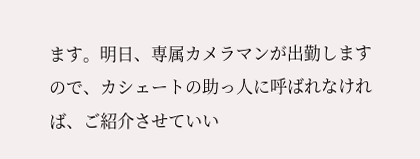ます。明日、専属カメラマンが出勤しますので、カシェートの助っ人に呼ばれなければ、ご紹介させていい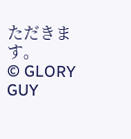ただきます。
© GLORY GUY